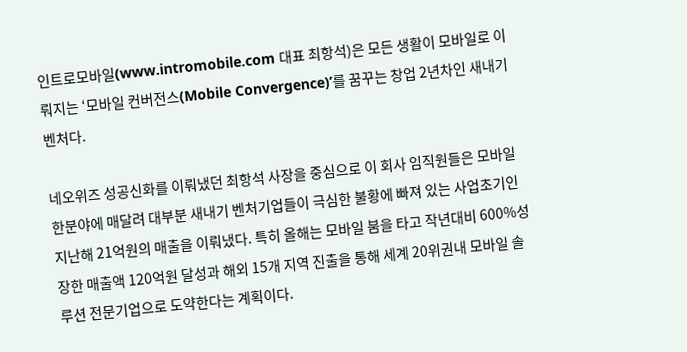인트로모바일(www.intromobile.com 대표 최항석)은 모든 생활이 모바일로 이뤄지는 ‘모바일 컨버전스(Mobile Convergence)’를 꿈꾸는 창업 2년차인 새내기 벤처다.

네오위즈 성공신화를 이뤄냈던 최항석 사장을 중심으로 이 회사 임직원들은 모바일 한분야에 매달려 대부분 새내기 벤처기업들이 극심한 불황에 빠져 있는 사업초기인 지난해 21억원의 매출을 이뤄냈다. 특히 올해는 모바일 붐을 타고 작년대비 600%성장한 매출액 120억원 달성과 해외 15개 지역 진출을 통해 세계 20위권내 모바일 솔루션 전문기업으로 도약한다는 계획이다.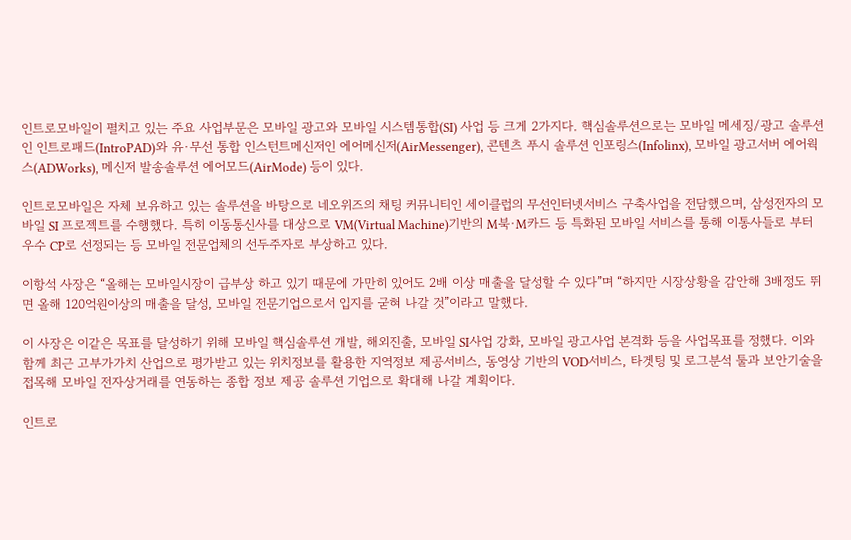인트로모바일이 펼치고 있는 주요 사업부문은 모바일 광고와 모바일 시스템통합(SI) 사업 등 크게 2가지다. 핵심솔루션으로는 모바일 메세징/광고 솔루션인 인트로패드(IntroPAD)와 유·무선 통합 인스턴트메신저인 에어메신저(AirMessenger), 콘텐츠 푸시 솔루션 인포링스(Infolinx), 모바일 광고서버 에어웍스(ADWorks), 메신저 발송솔루션 에어모드(AirMode) 등이 있다.

인트로모바일은 자체 보유하고 있는 솔루션을 바탕으로 네오위즈의 채팅 커뮤니티인 세이클럽의 무선인터넷서비스 구축사업을 전담했으며, 삼성전자의 모바일 SI 프로젝트를 수행했다. 특히 이동통신사를 대상으로 VM(Virtual Machine)기반의 M북·M카드 등 특화된 모바일 서비스를 통해 이통사들로 부터 우수 CP로 선정되는 등 모바일 전문업체의 선두주자로 부상하고 있다.

이항석 사장은 “올해는 모바일시장이 급부상 하고 있기 때문에 가만히 있어도 2배 이상 매출을 달성할 수 있다”며 “하지만 시장상황을 감안해 3배정도 뛰면 올해 120억원이상의 매출을 달성, 모바일 전문기업으로서 입지를 굳혀 나갈 것”이라고 말했다.

이 사장은 이같은 목표를 달성하기 위해 모바일 핵심솔루션 개발, 해외진출, 모바일 SI사업 강화, 모바일 광고사업 본격화 등을 사업목표를 정했다. 이와 함께 최근 고부가가치 산업으로 평가받고 있는 위치정보를 활용한 지역정보 제공서비스, 동영상 기반의 VOD서비스, 타겟팅 및 로그분석 툴과 보안기술을 접목해 모바일 전자상거래를 연동하는 종합 정보 제공 솔루션 기업으로 확대해 나갈 계획이다.

인트로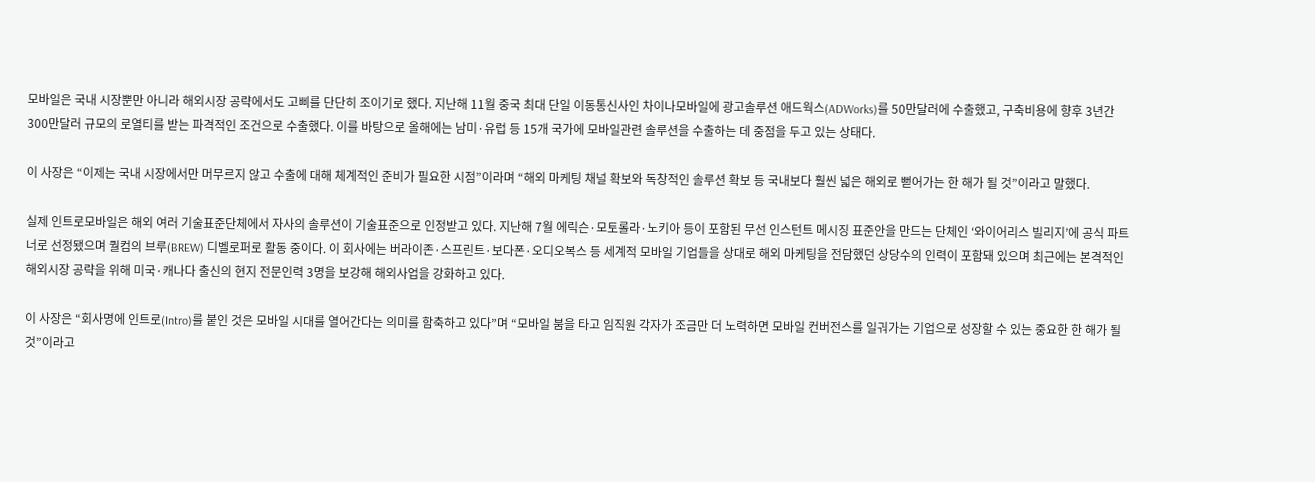모바일은 국내 시장뿐만 아니라 해외시장 공략에서도 고삐를 단단히 조이기로 했다. 지난해 11월 중국 최대 단일 이동통신사인 차이나모바일에 광고솔루션 애드웍스(ADWorks)를 50만달러에 수출했고, 구축비용에 향후 3년간 300만달러 규모의 로열티를 받는 파격적인 조건으로 수출했다. 이를 바탕으로 올해에는 남미·유럽 등 15개 국가에 모바일관련 솔루션을 수출하는 데 중점을 두고 있는 상태다.

이 사장은 “이제는 국내 시장에서만 머무르지 않고 수출에 대해 체계적인 준비가 필요한 시점”이라며 “해외 마케팅 채널 확보와 독창적인 솔루션 확보 등 국내보다 훨씬 넓은 해외로 뻗어가는 한 해가 될 것”이라고 말했다.

실제 인트로모바일은 해외 여러 기술표준단체에서 자사의 솔루션이 기술표준으로 인정받고 있다. 지난해 7월 에릭슨·모토롤라·노키아 등이 포함된 무선 인스턴트 메시징 표준안을 만드는 단체인 ‘와이어리스 빌리지’에 공식 파트너로 선정됐으며 퀄컴의 브루(BREW) 디벨로퍼로 활동 중이다. 이 회사에는 버라이존·스프린트·보다폰·오디오복스 등 세계적 모바일 기업들을 상대로 해외 마케팅을 전담했던 상당수의 인력이 포함돼 있으며 최근에는 본격적인 해외시장 공략을 위해 미국·캐나다 출신의 현지 전문인력 3명을 보강해 해외사업을 강화하고 있다.

이 사장은 “회사명에 인트로(Intro)를 붙인 것은 모바일 시대를 열어간다는 의미를 함축하고 있다”며 “모바일 붐을 타고 임직원 각자가 조금만 더 노력하면 모바일 컨버전스를 일궈가는 기업으로 성장할 수 있는 중요한 한 해가 될 것”이라고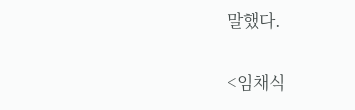말했다.

<임채식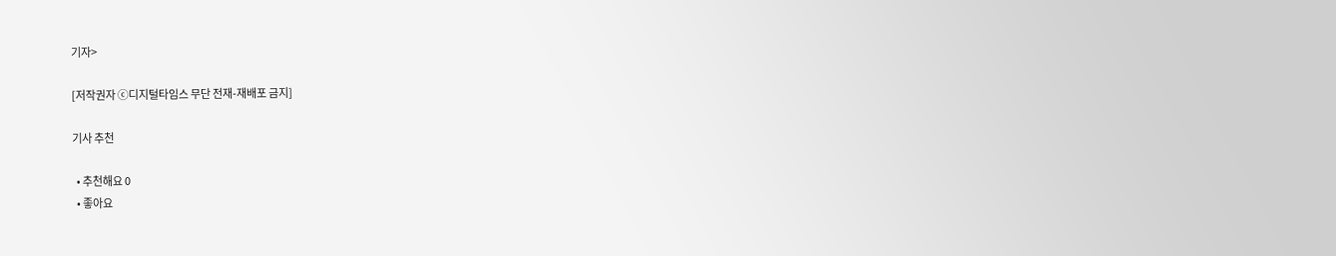기자>

[저작권자 ⓒ디지털타임스 무단 전재-재배포 금지]

기사 추천

  • 추천해요 0
  • 좋아요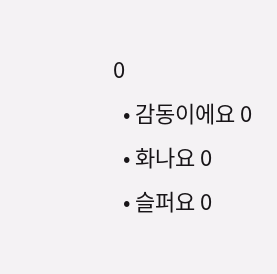0
  • 감동이에요 0
  • 화나요 0
  • 슬퍼요 0